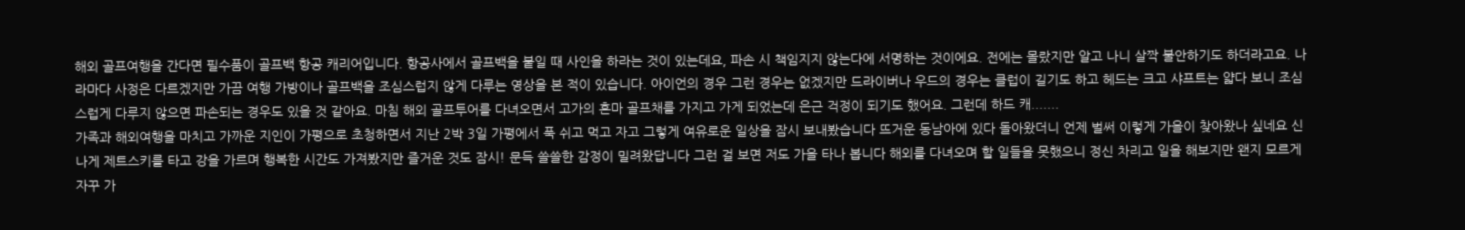해외 골프여행을 간다면 필수품이 골프백 항공 캐리어입니다. 항공사에서 골프백을 붙일 때 사인을 하라는 것이 있는데요, 파손 시 책임지지 않는다에 서명하는 것이에요. 전에는 몰랐지만 알고 나니 살짝 불안하기도 하더라고요. 나라마다 사정은 다르겠지만 가끔 여행 가방이나 골프백을 조심스럽지 않게 다루는 영상을 본 적이 있습니다. 아이언의 경우 그런 경우는 없겠지만 드라이버나 우드의 경우는 클럽이 길기도 하고 헤드는 크고 샤프트는 얇다 보니 조심스럽게 다루지 않으면 파손되는 경우도 있을 것 같아요. 마침 해외 골프투어를 다녀오면서 고가의 혼마 골프채를 가지고 가게 되었는데 은근 걱정이 되기도 했어요. 그런데 하드 캐.......
가족과 해외여행을 마치고 가까운 지인이 가평으로 초청하면서 지난 2박 3일 가평에서 푹 쉬고 먹고 자고 그렇게 여유로운 일상을 잠시 보내봤습니다 뜨거운 동남아에 있다 돌아왔더니 언제 벌써 이렇게 가을이 찾아왔나 싶네요 신나게 제트스키를 타고 강을 가르며 행복한 시간도 가져봤지만 즐거운 것도 잠시! 문득 쓸쓸한 감정이 밀려왔답니다 그런 걸 보면 저도 가을 타나 봅니다 해외를 다녀오며 할 일들을 못했으니 정신 차리고 일을 해보지만 왠지 모르게 자꾸 가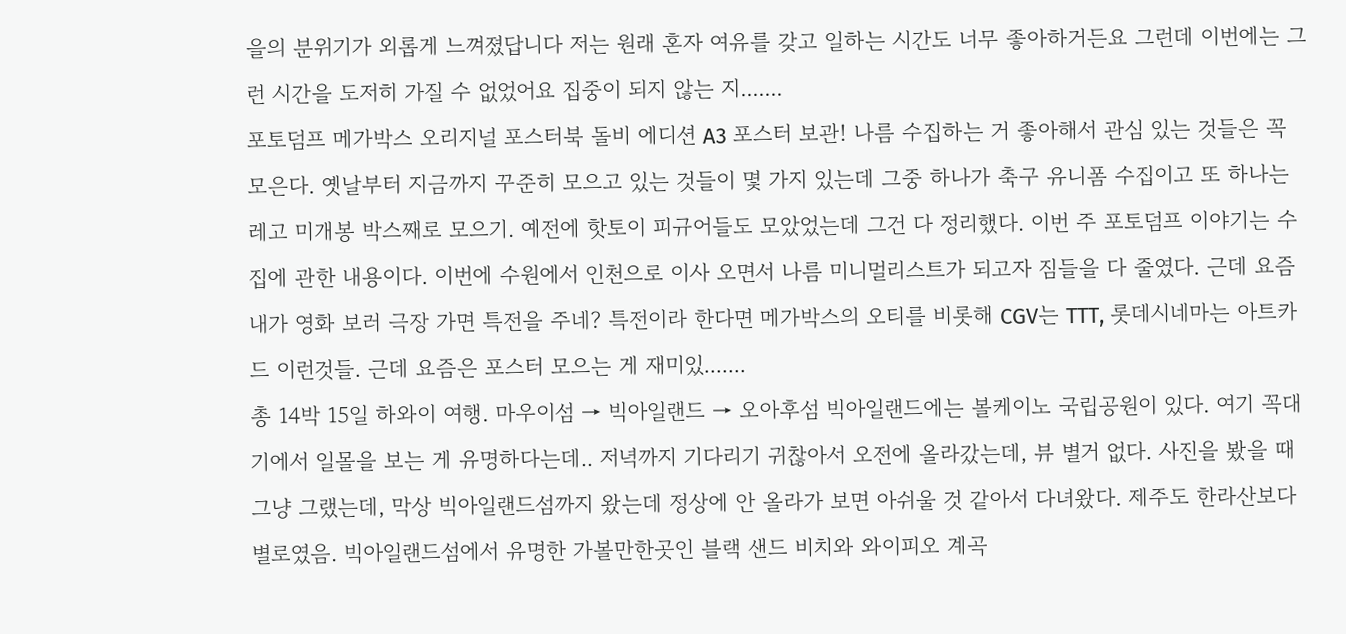을의 분위기가 외롭게 느껴졌답니다 저는 원래 혼자 여유를 갖고 일하는 시간도 너무 좋아하거든요 그런데 이번에는 그런 시간을 도저히 가질 수 없었어요 집중이 되지 않는 지.......
포토덤프 메가박스 오리지널 포스터북 돌비 에디션 A3 포스터 보관! 나름 수집하는 거 좋아해서 관심 있는 것들은 꼭 모은다. 옛날부터 지금까지 꾸준히 모으고 있는 것들이 몇 가지 있는데 그중 하나가 축구 유니폼 수집이고 또 하나는 레고 미개봉 박스째로 모으기. 예전에 핫토이 피규어들도 모았었는데 그건 다 정리했다. 이번 주 포토덤프 이야기는 수집에 관한 내용이다. 이번에 수원에서 인천으로 이사 오면서 나름 미니멀리스트가 되고자 짐들을 다 줄였다. 근데 요즘 내가 영화 보러 극장 가면 특전을 주네? 특전이라 한다면 메가박스의 오티를 비롯해 CGV는 TTT, 롯데시네마는 아트카드 이런것들. 근데 요즘은 포스터 모으는 게 재미있.......
총 14박 15일 하와이 여행. 마우이섬 → 빅아일랜드 → 오아후섬 빅아일랜드에는 볼케이노 국립공원이 있다. 여기 꼭대기에서 일몰을 보는 게 유명하다는데.. 저녁까지 기다리기 귀찮아서 오전에 올라갔는데, 뷰 별거 없다. 사진을 봤을 때 그냥 그랬는데, 막상 빅아일랜드섬까지 왔는데 정상에 안 올라가 보면 아쉬울 것 같아서 다녀왔다. 제주도 한라산보다 별로였음. 빅아일랜드섬에서 유명한 가볼만한곳인 블랙 샌드 비치와 와이피오 계곡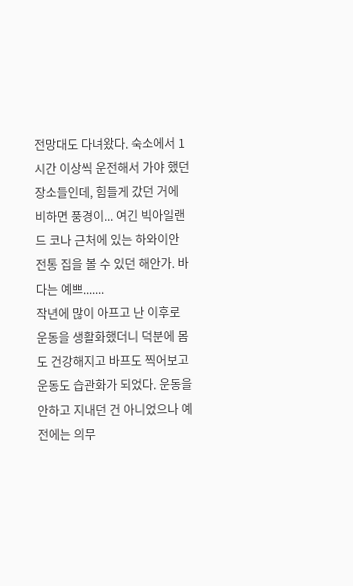전망대도 다녀왔다. 숙소에서 1시간 이상씩 운전해서 가야 했던 장소들인데, 힘들게 갔던 거에 비하면 풍경이... 여긴 빅아일랜드 코나 근처에 있는 하와이안 전통 집을 볼 수 있던 해안가. 바다는 예쁘.......
작년에 많이 아프고 난 이후로 운동을 생활화했더니 덕분에 몸도 건강해지고 바프도 찍어보고 운동도 습관화가 되었다. 운동을 안하고 지내던 건 아니었으나 예전에는 의무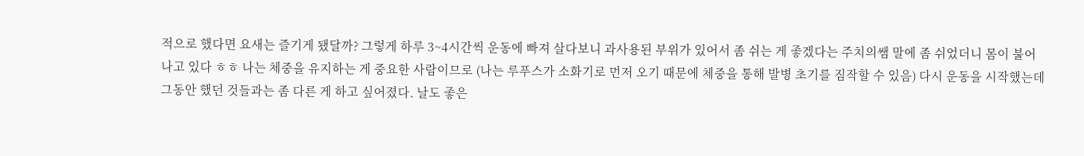적으로 했다면 요새는 즐기게 됐달까? 그렇게 하루 3~4시간씩 운동에 빠져 살다보니 과사용된 부위가 있어서 좀 쉬는 게 좋겠다는 주치의쌤 말에 좀 쉬었더니 몸이 불어나고 있다 ㅎㅎ 나는 체중을 유지하는 게 중요한 사람이므로 (나는 루푸스가 소화기로 먼저 오기 때문에 체중을 통해 발병 초기를 짐작할 수 있음) 다시 운동을 시작했는데 그동안 했던 것들과는 좀 다른 게 하고 싶어졌다. 날도 좋은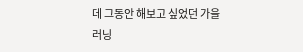데 그동안 해보고 싶었던 가을 러닝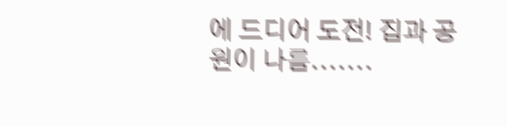에 드디어 도전! 집과 공원이 나름.......